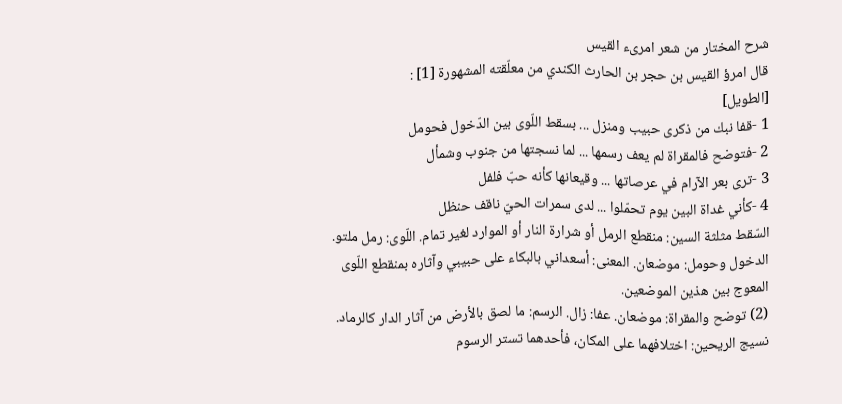شرح المختار من شعر امرىء القيس
قال امرؤ القيس بن حجر بن الحارث الكندي من معلّقته المشهورة [1] :
[الطويل]
1 -قفا نبك من ذكرى حبيب ومنزل ... بسقط اللّوى بين الدّخول فحومل
2 -فتوضح فالمقراة لم يعف رسمها ... لما نسجتها من جنوب وشمأل
3 -ترى بعر الآرام في عرصاتها ... وقيعانها كأنه حبّ فلفل
4 -كأني غداة البين يوم تحمّلوا ... لدى سمرات الحيّ ناقف حنظل
السّقط مثلثة السين: منقطع الرمل أو شرارة النار أو الموارد لغير تمام. اللّوى: رمل ملتو.
الدخول وحومل: موضعان. المعنى: أسعداني بالبكاء على حبيبي وآثاره بمنقطع اللّوى المعوج بين هذين الموضعين.
(2) توضح والمقراة: موضعان. عفا: زال. الرسم: ما لصق بالأرض من آثار الدار كالرماد. نسيج الريحين: اختلافهما على المكان، فأحدهما تستر الرسوم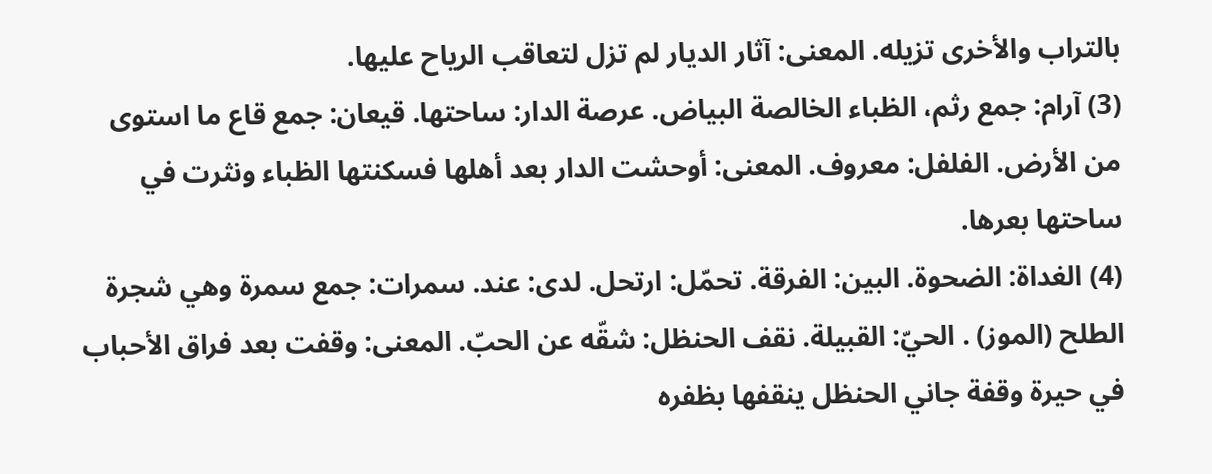بالتراب والأخرى تزيله. المعنى: آثار الديار لم تزل لتعاقب الرياح عليها.
(3) آرام: جمع رثم، الظباء الخالصة البياض. عرصة الدار: ساحتها. قيعان: جمع قاع ما استوى من الأرض. الفلفل: معروف. المعنى: أوحشت الدار بعد أهلها فسكنتها الظباء ونثرت في ساحتها بعرها.
(4) الغداة: الضحوة. البين: الفرقة. تحمّل: ارتحل. لدى: عند. سمرات: جمع سمرة وهي شجرة الطلح (الموز) . الحيّ: القبيلة. نقف الحنظل: شقّه عن الحبّ. المعنى: وقفت بعد فراق الأحباب في حيرة وقفة جاني الحنظل ينقفها بظفره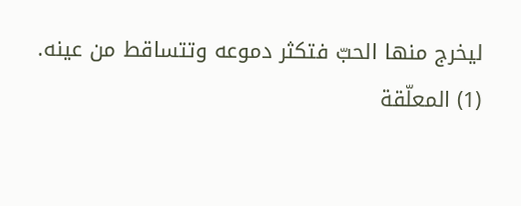ليخرج منها الحبّ فتكثر دموعه وتتساقط من عينه.
(1) المعلّقة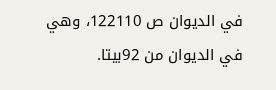في الديوان ص 122110، وهي في الديوان من 92بيتا.